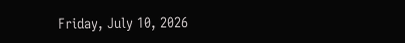Friday, July 10, 2026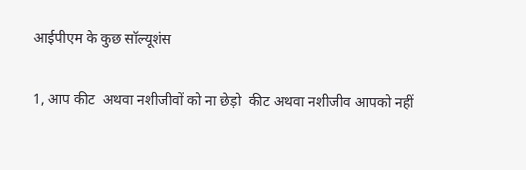आईपीएम के कुछ सॉल्यूशंस

1, आप कीट  अथवा नशीजीवों को ना छेड़ो  कीट अथवा नशीजीव आपको नहीं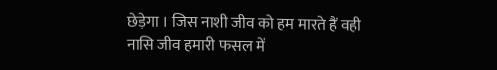छेड़ेगा । जिस नाशी जीव को हम मारते हैं वही नासि जीव हमारी फसल में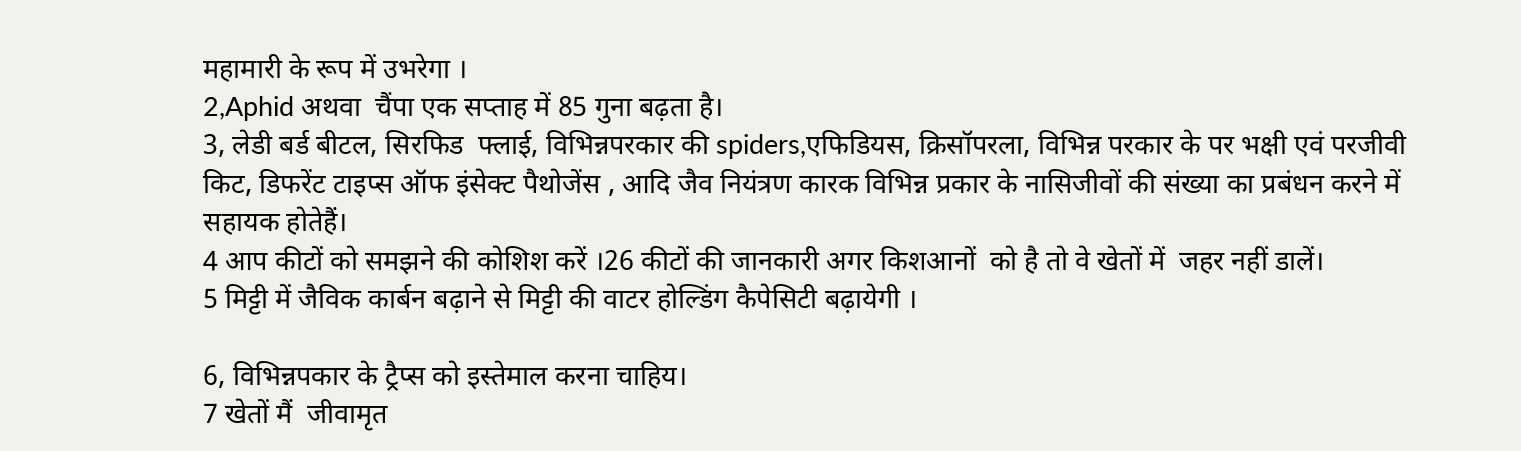महामारी के रूप में उभरेगा ।
2,Aphid अथवा  चैंपा एक सप्ताह में 85 गुना बढ़ता है।
3, लेडी बर्ड बीटल, सिरफिड  फ्लाई, विभिन्नपरकार की spiders,एफिडियस, क्रिसॉपरला, विभिन्न परकार के पर भक्षी एवं परजीवी किट, डिफरेंट टाइप्स ऑफ इंसेक्ट पैथोजेंस , आदि जैव नियंत्रण कारक विभिन्न प्रकार के नासिजीवों की संख्या का प्रबंधन करने में सहायक होतेहैं।
4 आप कीटों को समझने की कोशिश करें ।26 कीटों की जानकारी अगर किशआनों  को है तो वे खेतों में  जहर नहीं डालें।
5 मिट्टी में जैविक कार्बन बढ़ाने से मिट्टी की वाटर होल्डिंग कैपेसिटी बढ़ायेगी ।

6, विभिन्नपकार के ट्रैप्स को इस्तेमाल करना चाहिय।
7 खेतों मैं  जीवामृत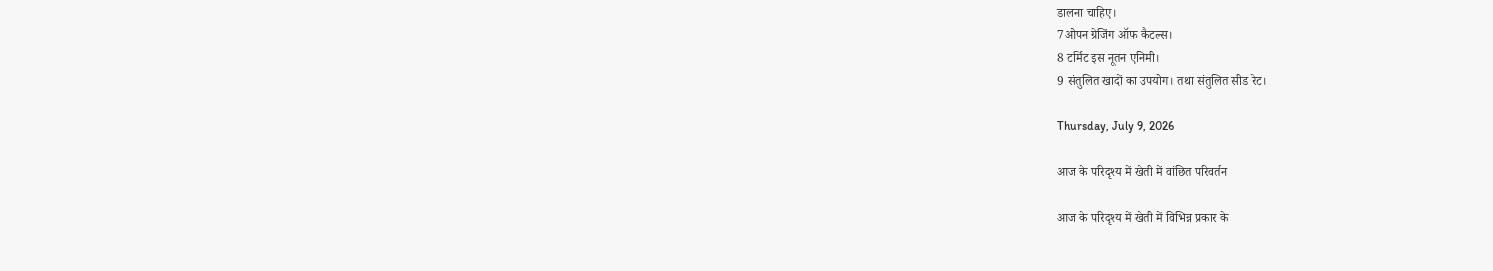डालना चाहिए।
7ओपन ग्रेजिंग ऑफ कैटल्स।
8 टर्मिट इस नूतन एनिमी।
9 संतुलित खादों का उपयोग। तथा संतुलित सीड रेट।

Thursday, July 9, 2026

आज के परिदृश्य में खेती में वांछित परिवर्तन

आज के परिदृश्य में खेती में विभिन्न प्रकार के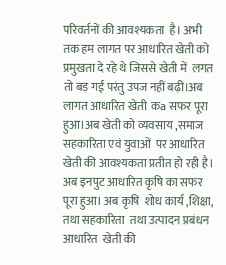परिवर्तनों की आवश्यकता  है। अभी तक हम लागत पर आधारित खेती को प्रमुखता दे रहे थे जिससे खेती में  लगत तो बड़ गई परंतु उपज नहीं बढ़ी।अब  लागत आधारित खेती  कa सफर पूरा हुआ।अब खेती को व्यवसाय ,समाज  सहकारिता एवं युवाओं  पर आधारित  खेती की आवश्यकता प्रतीत हो रही है। अब इनपुट आधारित कृषि का सफर पूरा हुआ। अब कृषि  शोध कार्य ,शिक्षा, तथा सहकारिता  तथा उत्पादन प्रबंधन  आधारित  खेती की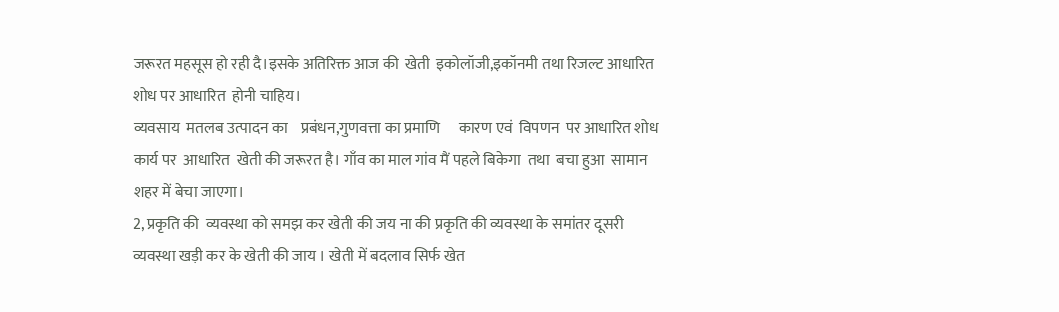जरूरत महसूस हो रही दै।इसके अतिरिक्त आज की  खेती  इकोलॉजी,इकॉनमी तथा रिजल्ट आधारित शोध पर आधारित  होनी चाहिय।
व्यवसाय  मतलब उत्पादन का    प्रबंधन,गुणवत्ता का प्रमाणि      कारण एवं  विपणन  पर आधारित शोध कार्य पर  आधारित  खेती की जरूरत है। गाँव का माल गांव मैं पहले बिकेगा  तथा  बचा हुआ  सामान शहर में बेचा जाएगा।
2, प्रकृति की  व्यवस्था को समझ कर खेती की जय ना की प्रकृति की व्यवस्था के समांतर दूसरी व्यवस्था खड़ी कर के खेती की जाय । खेती में बदलाव सिर्फ खेत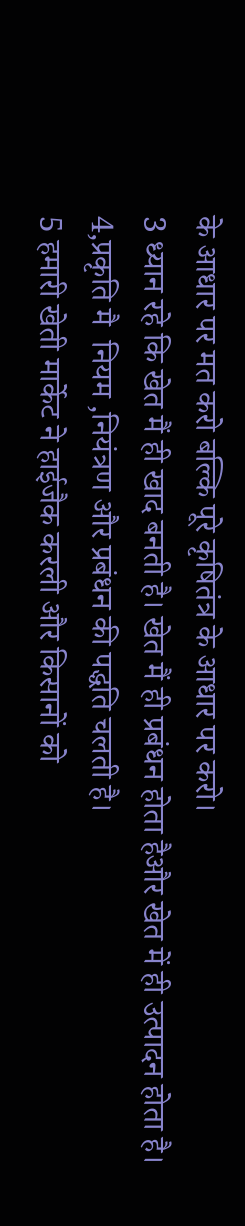के आधार पर मत करो बल्कि पूरे कृषितंत्र के आधार पर करो।
3 ध्यान रहे कि खेत मैं ही खाद बनती है। खेत मैं ही प्रबंधन होता हैऔर खेत में ही उत्पादन होता है।
4,प्रकृति मै  नियम ,नियंत्रण और प्रबंधन की पद्धति चलती है।
5 हमारी खेती मार्केट ने हाईजैक करली और किसानों को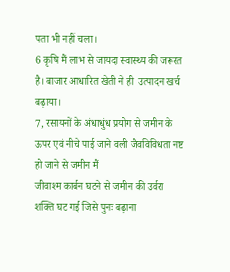पता भी नहीं चला।
6 कृषि मैं लाभ से जायदा स्वास्थ्य की जरूरत है। बाजार आधारित खेती ने ही  उत्पादन खर्च बढ़ाया।
7, रसायनों के अंधाधुंध प्रयोग से जमीन के ऊपर एवं नीचे पाई जाने वली जैवविविधता नष्ट हो जाने से जमीन मैं
जीवाश्म कार्बन घटने से जमीन की उर्वरा शक्ति घट गई जिसे पुनः बढ़ाना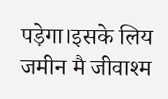पड़ेगा।इसके लिय जमीन मै जीवाश्म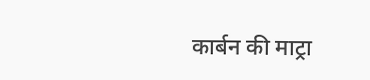कार्बन की माट्रा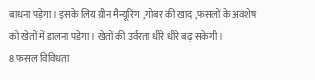बाधना पड़ेगा। इसके लिय ग्रीन मैन्यूरिंग  ,गोबर की खाद ,फसलों के अवशेष  को खेतों में डालना पडेगा। खेतों की उर्वरता धीरे धीरे बढ़ सकेगी।
8 फसल विविधता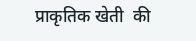प्राकृतिक खेती  की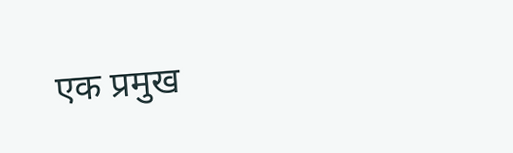एक प्रमुख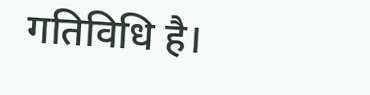गतिविधि है।